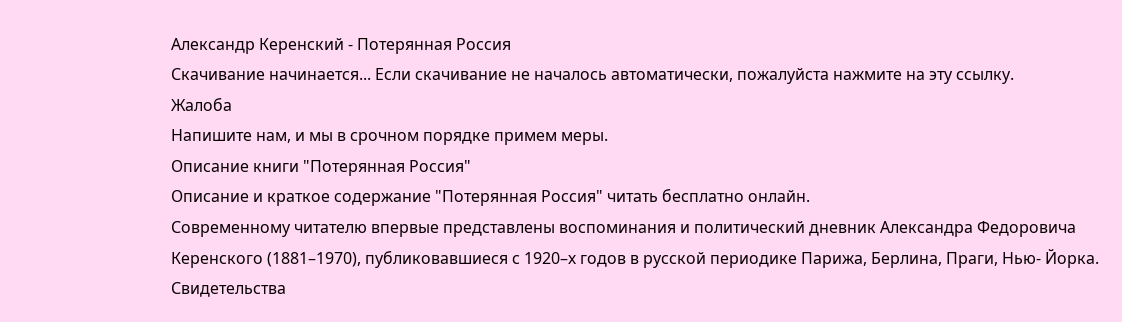Александр Керенский - Потерянная Россия
Скачивание начинается... Если скачивание не началось автоматически, пожалуйста нажмите на эту ссылку.
Жалоба
Напишите нам, и мы в срочном порядке примем меры.
Описание книги "Потерянная Россия"
Описание и краткое содержание "Потерянная Россия" читать бесплатно онлайн.
Современному читателю впервые представлены воспоминания и политический дневник Александра Федоровича Керенского (1881–1970), публиковавшиеся с 1920–х годов в русской периодике Парижа, Берлина, Праги, Нью- Йорка. Свидетельства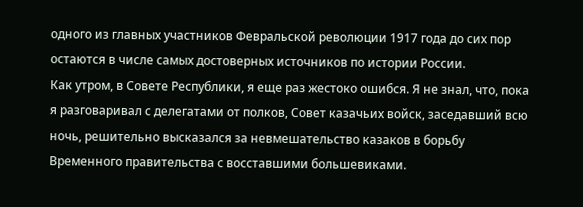одного из главных участников Февральской революции 1917 года до сих пор остаются в числе самых достоверных источников по истории России.
Как утром, в Совете Республики, я еще раз жестоко ошибся. Я не знал, что, пока я разговаривал с делегатами от полков, Совет казачьих войск, заседавший всю ночь, решительно высказался за невмешательство казаков в борьбу Временного правительства с восставшими большевиками.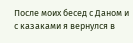После моих бесед с Даном и с казаками я вернулся в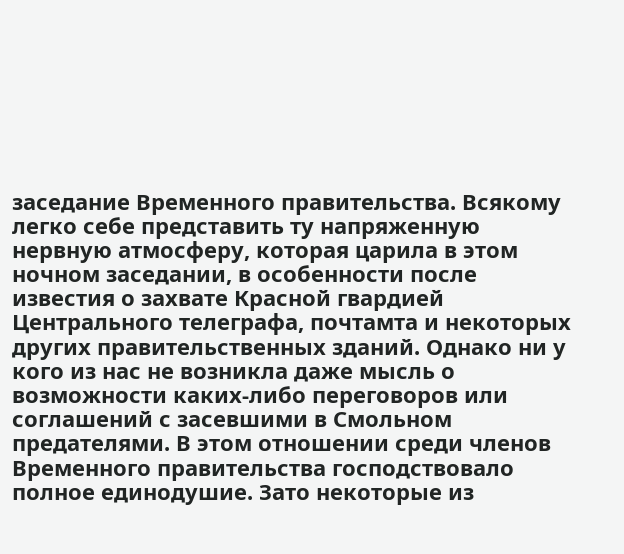заседание Временного правительства. Всякому легко себе представить ту напряженную нервную атмосферу, которая царила в этом ночном заседании, в особенности после известия о захвате Красной гвардией Центрального телеграфа, почтамта и некоторых других правительственных зданий. Однако ни у кого из нас не возникла даже мысль о возможности каких‑либо переговоров или соглашений с засевшими в Смольном предателями. В этом отношении среди членов Временного правительства господствовало полное единодушие. Зато некоторые из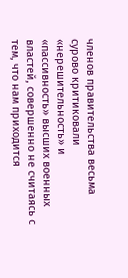членов правительства весьма сурово критиковали «нерешительность» и «пассивность» высших военных властей, совершенно не считаясь с тем, что нам приходится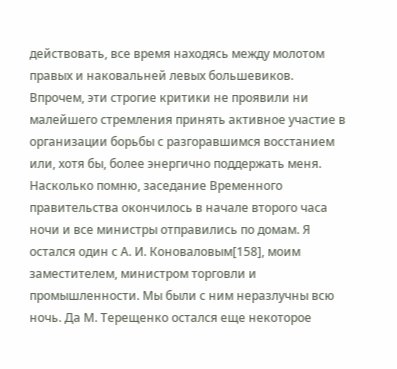действовать, все время находясь между молотом правых и наковальней левых большевиков. Впрочем, эти строгие критики не проявили ни малейшего стремления принять активное участие в организации борьбы с разгоравшимся восстанием или, хотя бы, более энергично поддержать меня. Насколько помню, заседание Временного правительства окончилось в начале второго часа ночи и все министры отправились по домам. Я остался один с А. И. Коноваловым[158], моим заместителем, министром торговли и промышленности. Мы были с ним неразлучны всю ночь. Да М. Терещенко остался еще некоторое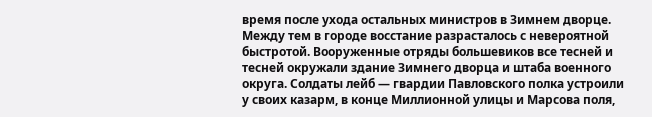время после ухода остальных министров в Зимнем дворце.
Между тем в городе восстание разрасталось с невероятной быстротой. Вооруженные отряды большевиков все тесней и тесней окружали здание Зимнего дворца и штаба военного округа. Солдаты лейб — гвардии Павловского полка устроили у своих казарм, в конце Миллионной улицы и Марсова поля,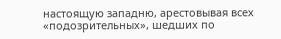настоящую западню, арестовывая всех «подозрительных», шедших по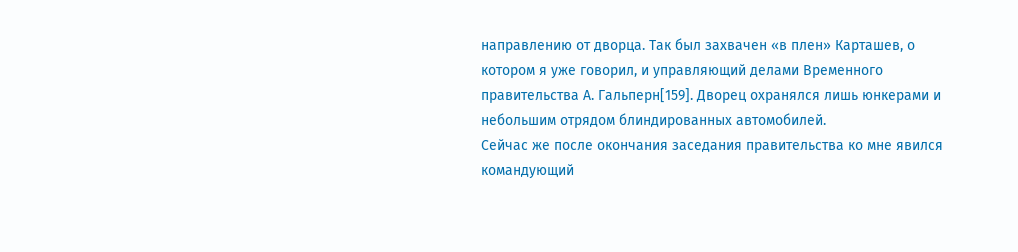направлению от дворца. Так был захвачен «в плен» Карташев, о котором я уже говорил, и управляющий делами Временного правительства А. Гальперн[159]. Дворец охранялся лишь юнкерами и небольшим отрядом блиндированных автомобилей.
Сейчас же после окончания заседания правительства ко мне явился командующий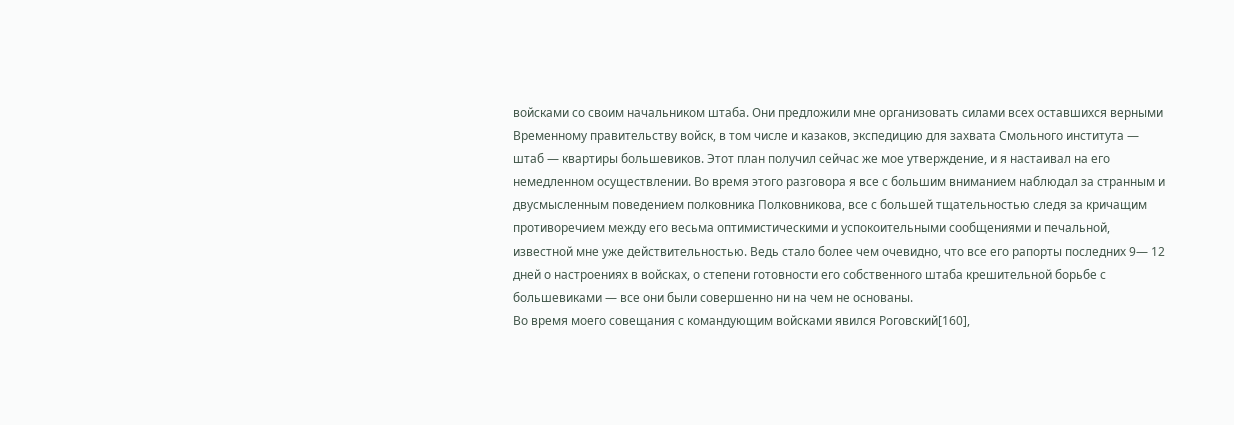войсками со своим начальником штаба. Они предложили мне организовать силами всех оставшихся верными Временному правительству войск, в том числе и казаков, экспедицию для захвата Смольного института — штаб — квартиры большевиков. Этот план получил сейчас же мое утверждение, и я настаивал на его немедленном осуществлении. Во время этого разговора я все с большим вниманием наблюдал за странным и двусмысленным поведением полковника Полковникова, все с большей тщательностью следя за кричащим противоречием между его весьма оптимистическими и успокоительными сообщениями и печальной, известной мне уже действительностью. Ведь стало более чем очевидно, что все его рапорты последних 9— 12 дней о настроениях в войсках, о степени готовности его собственного штаба крешительной борьбе с большевиками — все они были совершенно ни на чем не основаны.
Во время моего совещания с командующим войсками явился Роговский[160],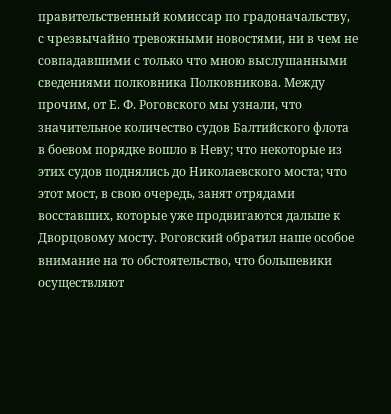правительственный комиссар по градоначальству, с чрезвычайно тревожными новостями, ни в чем не совпадавшими с только что мною выслушанными сведениями полковника Полковникова. Между прочим, от Е. Ф. Роговского мы узнали, что значительное количество судов Балтийского флота в боевом порядке вошло в Неву; что некоторые из этих судов поднялись до Николаевского моста; что этот мост, в свою очередь, занят отрядами восставших, которые уже продвигаются дальше к Дворцовому мосту. Роговский обратил наше особое внимание на то обстоятельство, что большевики осуществляют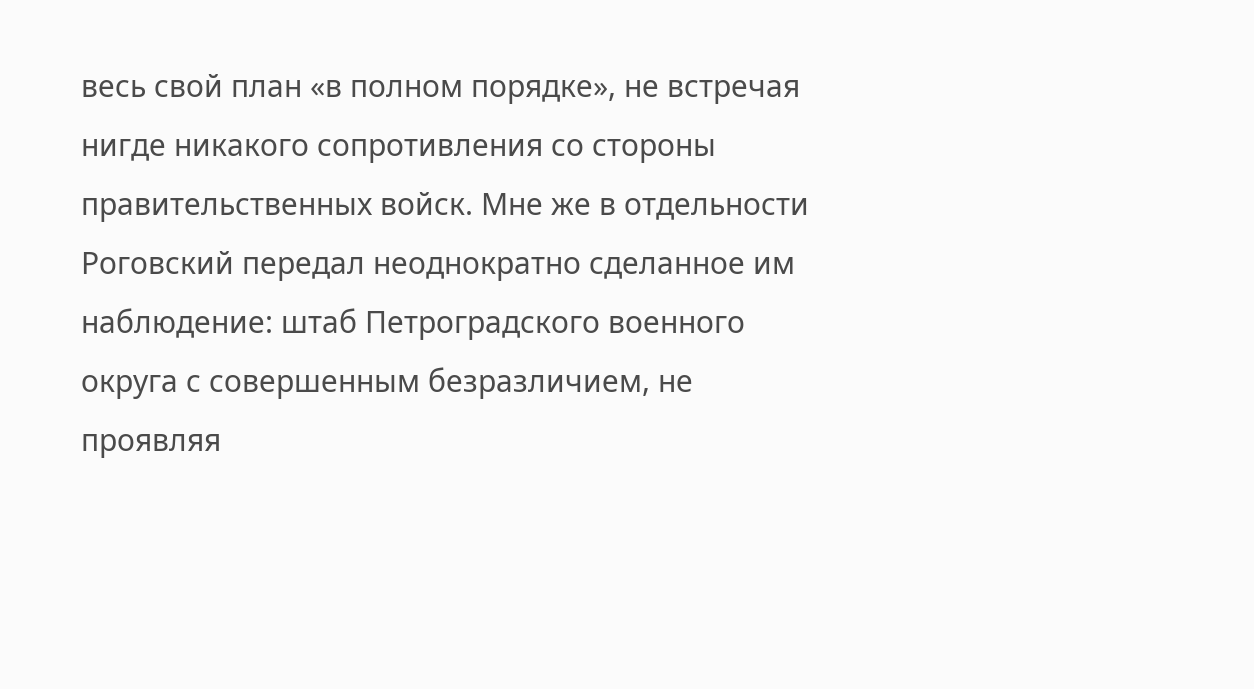весь свой план «в полном порядке», не встречая нигде никакого сопротивления со стороны правительственных войск. Мне же в отдельности Роговский передал неоднократно сделанное им наблюдение: штаб Петроградского военного округа с совершенным безразличием, не проявляя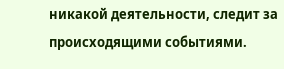никакой деятельности, следит за происходящими событиями.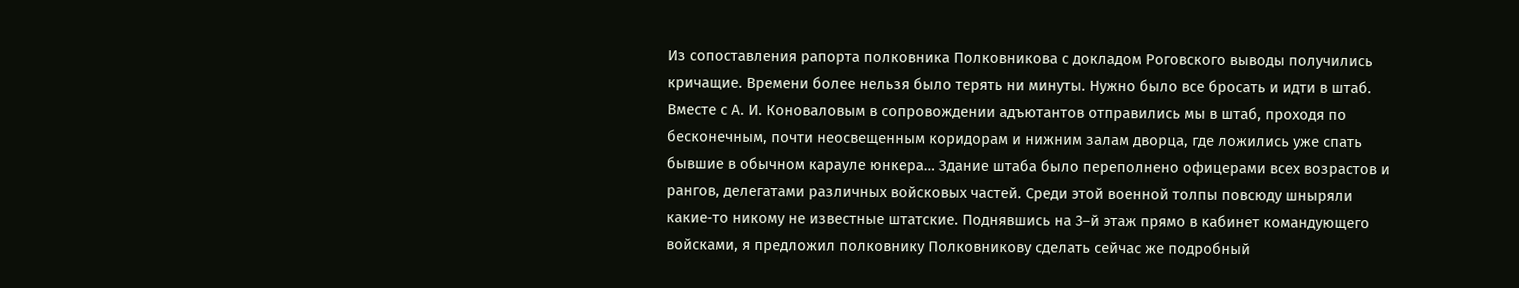Из сопоставления рапорта полковника Полковникова с докладом Роговского выводы получились кричащие. Времени более нельзя было терять ни минуты. Нужно было все бросать и идти в штаб.
Вместе с А. И. Коноваловым в сопровождении адъютантов отправились мы в штаб, проходя по бесконечным, почти неосвещенным коридорам и нижним залам дворца, где ложились уже спать бывшие в обычном карауле юнкера… Здание штаба было переполнено офицерами всех возрастов и рангов, делегатами различных войсковых частей. Среди этой военной толпы повсюду шныряли какие‑то никому не известные штатские. Поднявшись на 3–й этаж прямо в кабинет командующего войсками, я предложил полковнику Полковникову сделать сейчас же подробный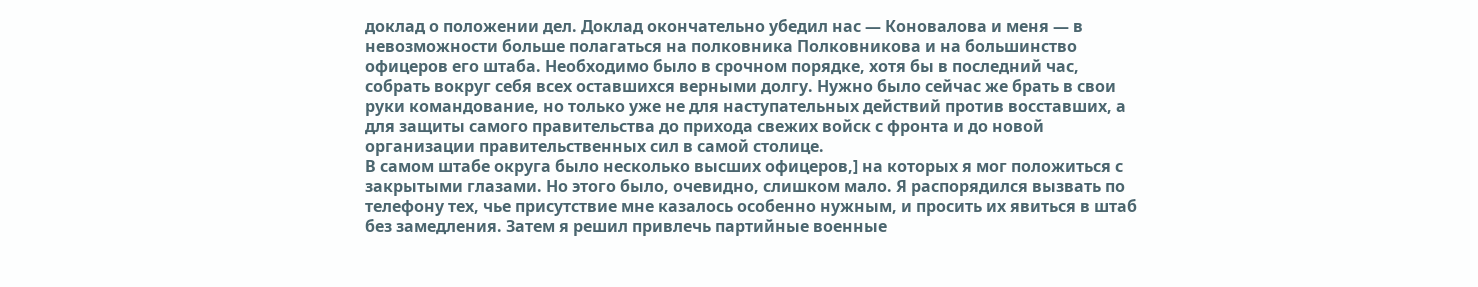доклад о положении дел. Доклад окончательно убедил нас — Коновалова и меня — в невозможности больше полагаться на полковника Полковникова и на большинство офицеров его штаба. Необходимо было в срочном порядке, хотя бы в последний час, собрать вокруг себя всех оставшихся верными долгу. Нужно было сейчас же брать в свои руки командование, но только уже не для наступательных действий против восставших, а для защиты самого правительства до прихода свежих войск с фронта и до новой организации правительственных сил в самой столице.
В самом штабе округа было несколько высших офицеров,] на которых я мог положиться с закрытыми глазами. Но этого было, очевидно, слишком мало. Я распорядился вызвать по телефону тех, чье присутствие мне казалось особенно нужным, и просить их явиться в штаб без замедления. Затем я решил привлечь партийные военные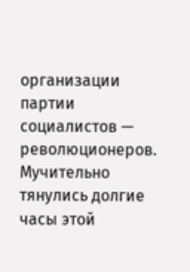организации партии социалистов — революционеров.
Мучительно тянулись долгие часы этой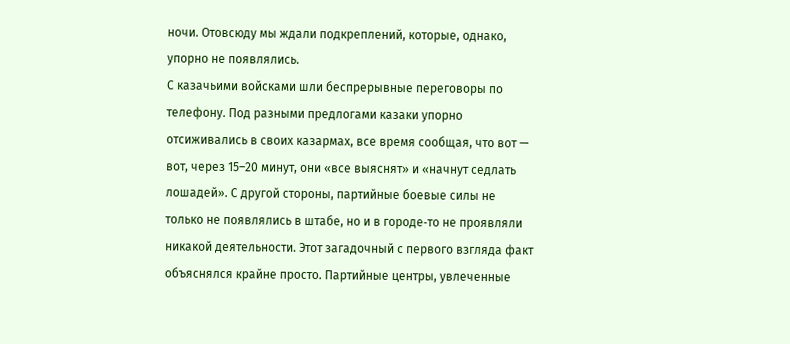ночи. Отовсюду мы ждали подкреплений, которые, однако, упорно не появлялись.
С казачьими войсками шли беспрерывные переговоры по телефону. Под разными предлогами казаки упорно отсиживались в своих казармах, все время сообщая, что вот — вот, через 15–20 минут, они «все выяснят» и «начнут седлать лошадей». С другой стороны, партийные боевые силы не только не появлялись в штабе, но и в городе‑то не проявляли никакой деятельности. Этот загадочный с первого взгляда факт объяснялся крайне просто. Партийные центры, увлеченные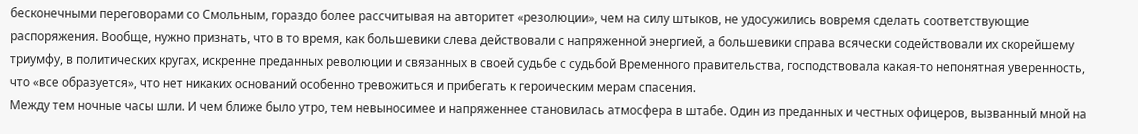бесконечными переговорами со Смольным, гораздо более рассчитывая на авторитет «резолюции», чем на силу штыков, не удосужились вовремя сделать соответствующие распоряжения. Вообще, нужно признать, что в то время, как большевики слева действовали с напряженной энергией, а большевики справа всячески содействовали их скорейшему триумфу, в политических кругах, искренне преданных революции и связанных в своей судьбе с судьбой Временного правительства, господствовала какая‑то непонятная уверенность, что «все образуется», что нет никаких оснований особенно тревожиться и прибегать к героическим мерам спасения.
Между тем ночные часы шли. И чем ближе было утро, тем невыносимее и напряженнее становилась атмосфера в штабе. Один из преданных и честных офицеров, вызванный мной на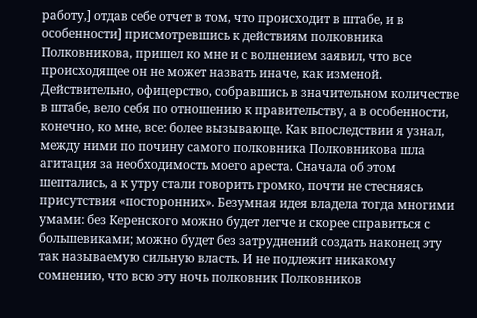работу,] отдав себе отчет в том, что происходит в штабе, и в особенности] присмотревшись к действиям полковника Полковникова, пришел ко мне и с волнением заявил, что все происходящее он не может назвать иначе, как изменой. Действительно, офицерство, собравшись в значительном количестве в штабе, вело себя по отношению к правительству, а в особенности, конечно, ко мне, все: более вызывающе. Как впоследствии я узнал, между ними по почину самого полковника Полковникова шла агитация за необходимость моего ареста. Сначала об этом шептались, а к утру стали говорить громко, почти не стесняясь присутствия «посторонних». Безумная идея владела тогда многими умами: без Керенского можно будет легче и скорее справиться с большевиками; можно будет без затруднений создать наконец эту так называемую сильную власть. И не подлежит никакому сомнению, что всю эту ночь полковник Полковников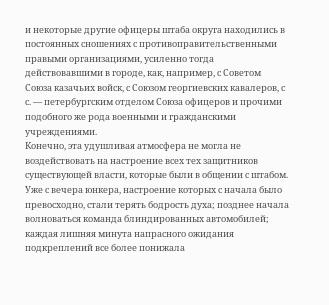и некоторые другие офицеры штаба округа находились в постоянных сношениях с противоправительственными правыми организациями, усиленно тогда действовавшими в городе, как, например, с Советом Союза казачьих войск, с Союзом георгиевских кавалеров, с с. — петербургским отделом Союза офицеров и прочими подобного же рода военными и гражданскими учреждениями.
Конечно, эта удушливая атмосфера не могла не воздействовать на настроение всех тех защитников существующей власти, которые были в общении с штабом. Уже с вечера юнкера, настроение которых с начала было превосходно, стали терять бодрость духа; позднее начала волноваться команда блиндированных автомобилей; каждая лишняя минута напрасного ожидания подкреплений все более понижала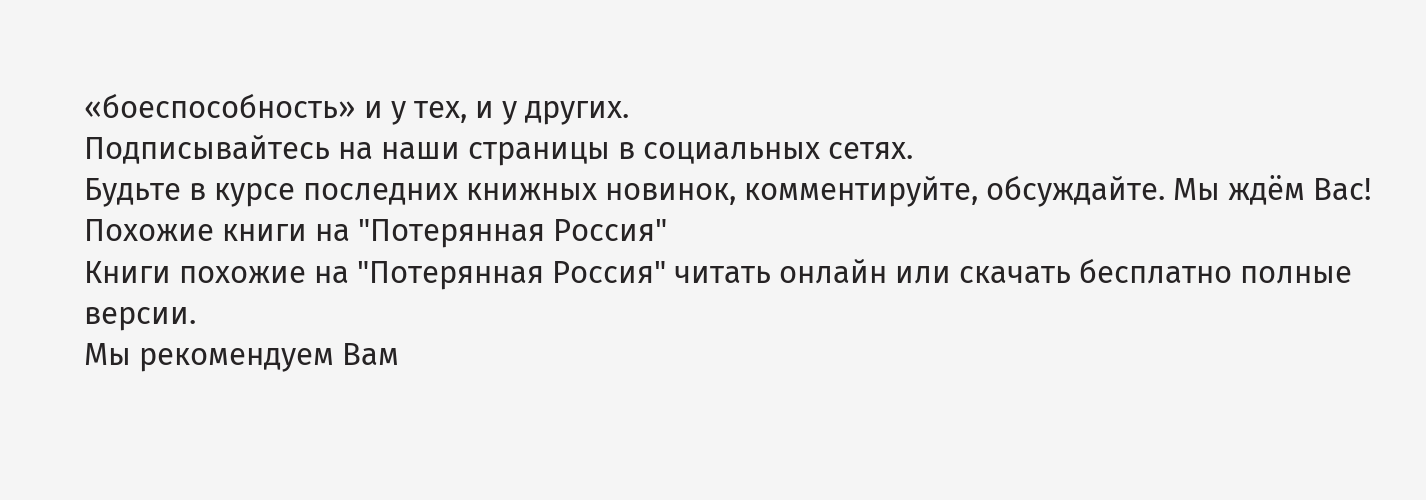«боеспособность» и у тех, и у других.
Подписывайтесь на наши страницы в социальных сетях.
Будьте в курсе последних книжных новинок, комментируйте, обсуждайте. Мы ждём Вас!
Похожие книги на "Потерянная Россия"
Книги похожие на "Потерянная Россия" читать онлайн или скачать бесплатно полные версии.
Мы рекомендуем Вам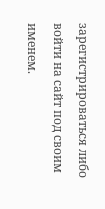зарегистрироваться либо войти на сайт под своим именем.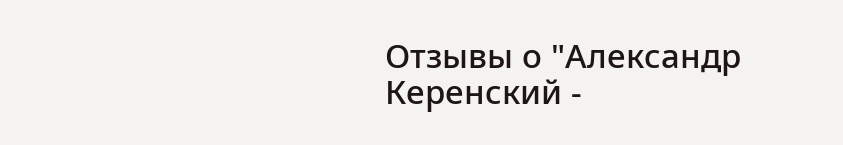Отзывы о "Александр Керенский -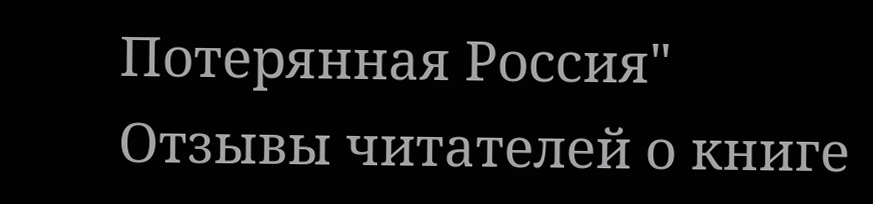Потерянная Россия"
Отзывы читателей о книге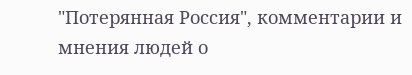"Потерянная Россия", комментарии и мнения людей о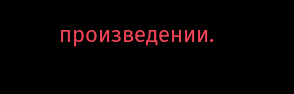произведении.